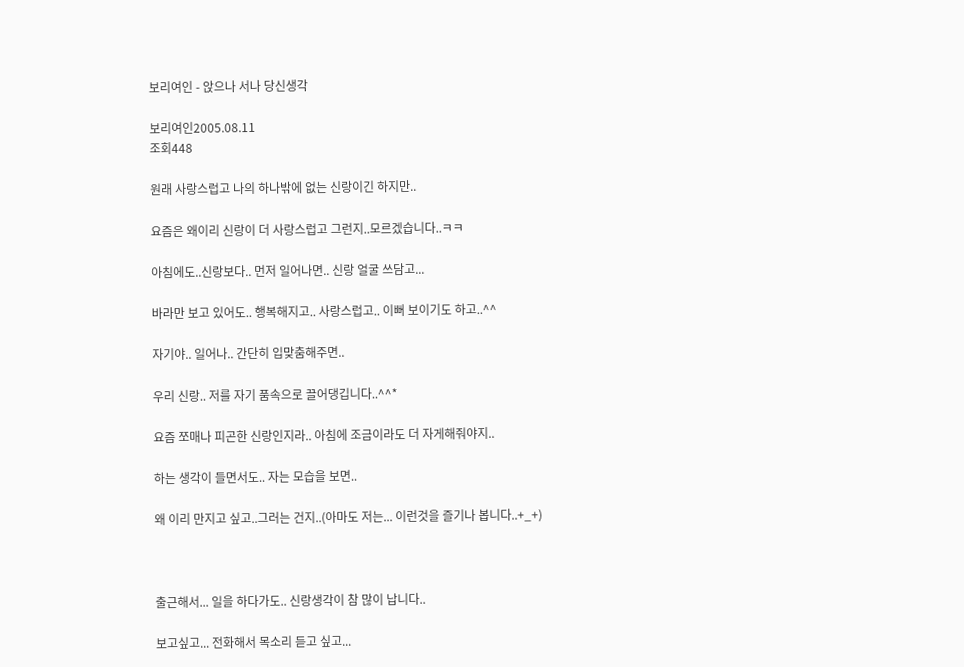보리여인 - 앉으나 서나 당신생각

보리여인2005.08.11
조회448

원래 사랑스럽고 나의 하나밖에 없는 신랑이긴 하지만..

요즘은 왜이리 신랑이 더 사랑스럽고 그런지..모르겠습니다..ㅋㅋ

아침에도..신랑보다.. 먼저 일어나면.. 신랑 얼굴 쓰담고...

바라만 보고 있어도.. 행복해지고.. 사랑스럽고.. 이뻐 보이기도 하고..^^

자기야.. 일어나.. 간단히 입맞춤해주면..

우리 신랑.. 저를 자기 품속으로 끌어댕깁니다..^^*

요즘 쪼매나 피곤한 신랑인지라.. 아침에 조금이라도 더 자게해줘야지..

하는 생각이 들면서도.. 자는 모습을 보면..

왜 이리 만지고 싶고..그러는 건지..(아마도 저는... 이런것을 즐기나 봅니다..+_+)



출근해서... 일을 하다가도.. 신랑생각이 참 많이 납니다..

보고싶고... 전화해서 목소리 듣고 싶고...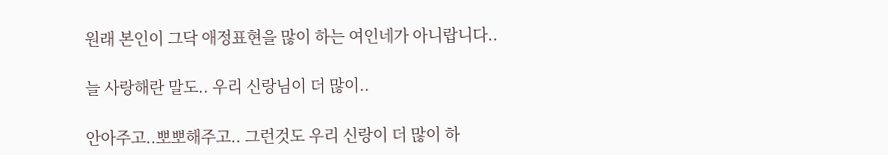원래 본인이 그닥 애정표현을 많이 하는 여인네가 아니랍니다..

늘 사랑해란 말도.. 우리 신랑님이 더 많이..

안아주고..뽀뽀해주고.. 그런것도 우리 신랑이 더 많이 하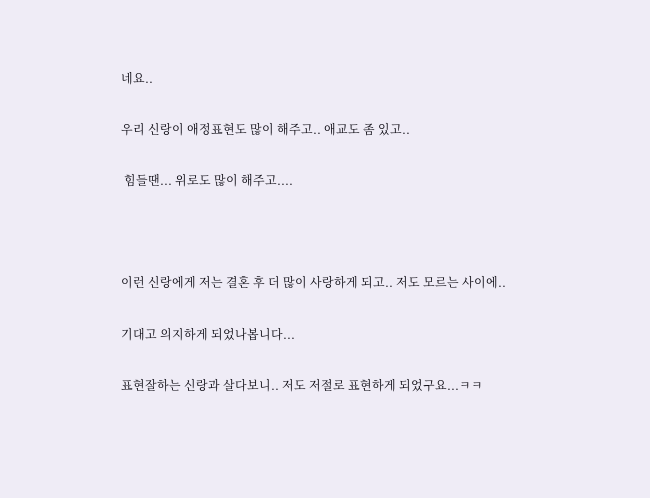네요..

우리 신랑이 애정표현도 많이 해주고.. 애교도 좀 있고..

 힘들땐... 위로도 많이 해주고....



이런 신랑에게 저는 결혼 후 더 많이 사랑하게 되고.. 저도 모르는 사이에..

기대고 의지하게 되었나봅니다...

표현잘하는 신랑과 살다보니.. 저도 저절로 표현하게 되었구요...ㅋㅋ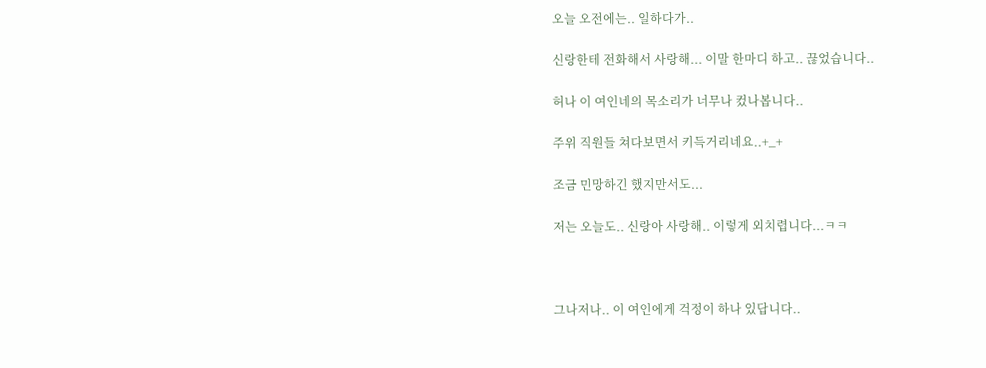오늘 오전에는.. 일하다가..

신랑한테 전화해서 사랑해... 이말 한마디 하고.. 끊었습니다..

허나 이 여인네의 목소리가 너무나 컸나봅니다..

주위 직원들 쳐다보면서 키득거리네요..+_+

조금 민망하긴 했지만서도...

저는 오늘도.. 신랑아 사랑해.. 이렇게 외치렵니다...ㅋㅋ



그나저나.. 이 여인에게 걱정이 하나 있답니다..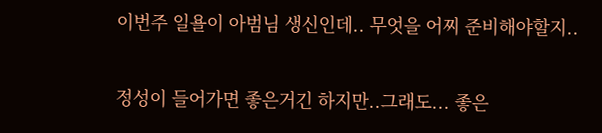이번주 일욜이 아범님 생신인데.. 무엇을 어찌 준비해야할지..

정성이 들어가면 좋은거긴 하지만..그래도... 좋은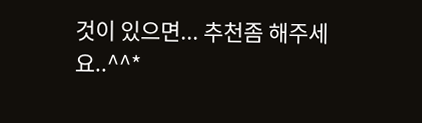것이 있으면... 추천좀 해주세요..^^*